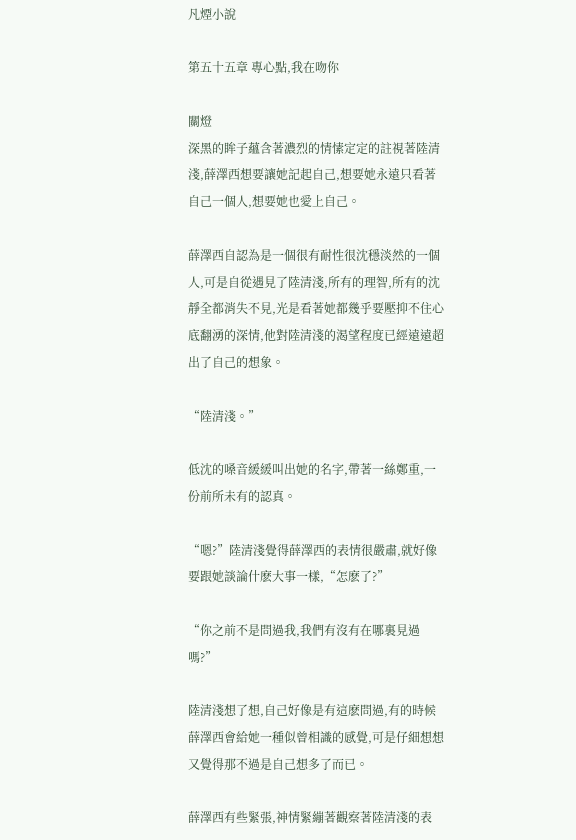凡煙小說

第五十五章 專心點,我在吻你

關燈
深黑的眸子蘊含著濃烈的情愫定定的註視著陸清淺,薛澤西想要讓她記起自己,想要她永遠只看著自己一個人,想要她也愛上自己。

薛澤西自認為是一個很有耐性很沈穩淡然的一個人,可是自從遇見了陸清淺,所有的理智,所有的沈靜全都消失不見,光是看著她都幾乎要壓抑不住心底翻湧的深情,他對陸清淺的渴望程度已經遠遠超出了自己的想象。

“陸清淺。”

低沈的嗓音緩緩叫出她的名字,帶著一絲鄭重,一份前所未有的認真。

“嗯?”陸清淺覺得薛澤西的表情很嚴肅,就好像要跟她談論什麽大事一樣,“怎麽了?”

“你之前不是問過我,我們有沒有在哪裏見過嗎?”

陸清淺想了想,自己好像是有這麽問過,有的時候薛澤西會給她一種似曾相識的感覺,可是仔細想想又覺得那不過是自己想多了而已。

薛澤西有些緊張,神情緊繃著觀察著陸清淺的表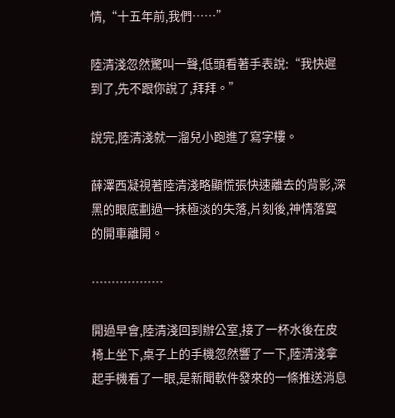情,“十五年前,我們……”

陸清淺忽然驚叫一聲,低頭看著手表說:“我快遲到了,先不跟你說了,拜拜。”

說完,陸清淺就一溜兒小跑進了寫字樓。

薛澤西凝視著陸清淺略顯慌張快速離去的背影,深黑的眼底劃過一抹極淡的失落,片刻後,神情落寞的開車離開。

………………

開過早會,陸清淺回到辦公室,接了一杯水後在皮椅上坐下,桌子上的手機忽然響了一下,陸清淺拿起手機看了一眼,是新聞軟件發來的一條推送消息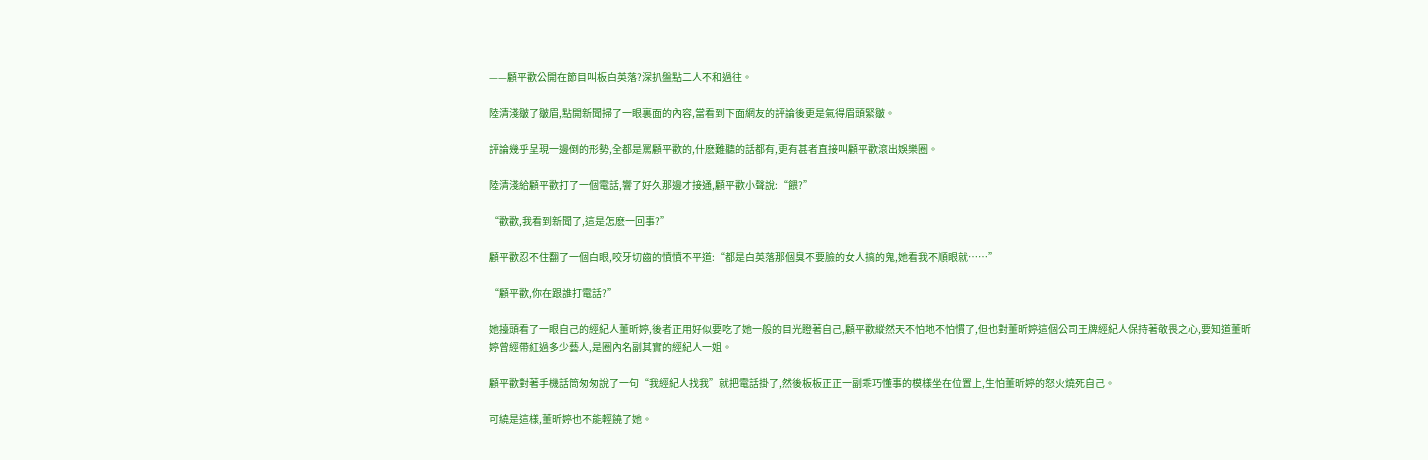——顧平歡公開在節目叫板白英落?深扒盤點二人不和過往。

陸清淺皺了皺眉,點開新聞掃了一眼裏面的內容,當看到下面網友的評論後更是氣得眉頭緊皺。

評論幾乎呈現一邊倒的形勢,全都是罵顧平歡的,什麽難聽的話都有,更有甚者直接叫顧平歡滾出娛樂圈。

陸清淺給顧平歡打了一個電話,響了好久那邊才接通,顧平歡小聲說:“餵?”

“歡歡,我看到新聞了,這是怎麽一回事?”

顧平歡忍不住翻了一個白眼,咬牙切齒的憤憤不平道:“都是白英落那個臭不要臉的女人搞的鬼,她看我不順眼就……”

“顧平歡,你在跟誰打電話?”

她擡頭看了一眼自己的經紀人董昕婷,後者正用好似要吃了她一般的目光瞪著自己,顧平歡縱然天不怕地不怕慣了,但也對董昕婷這個公司王牌經紀人保持著敬畏之心,要知道董昕婷曾經帶紅過多少藝人,是圈內名副其實的經紀人一姐。

顧平歡對著手機話筒匆匆說了一句“我經紀人找我”就把電話掛了,然後板板正正一副乖巧懂事的模樣坐在位置上,生怕董昕婷的怒火燒死自己。

可繞是這樣,董昕婷也不能輕饒了她。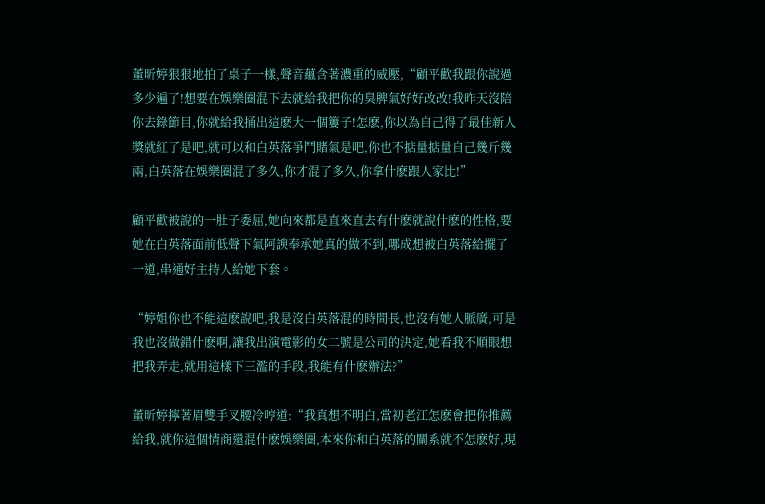董昕婷狠狠地拍了桌子一樣,聲音蘊含著濃重的威壓,“顧平歡我跟你說過多少遍了!想要在娛樂圈混下去就給我把你的臭脾氣好好改改!我昨天沒陪你去錄節目,你就給我捅出這麽大一個簍子!怎麽,你以為自己得了最佳新人獎就紅了是吧,就可以和白英落爭鬥賭氣是吧,你也不掂量掂量自己幾斤幾兩,白英落在娛樂圈混了多久,你才混了多久,你拿什麽跟人家比!”

顧平歡被說的一肚子委屈,她向來都是直來直去有什麽就說什麽的性格,要她在白英落面前低聲下氣阿諛奉承她真的做不到,哪成想被白英落給擺了一道,串通好主持人給她下套。

“婷姐你也不能這麽說吧,我是沒白英落混的時間長,也沒有她人脈廣,可是我也沒做錯什麽啊,讓我出演電影的女二號是公司的決定,她看我不順眼想把我弄走,就用這樣下三濫的手段,我能有什麽辦法?”

董昕婷擰著眉雙手叉腰冷哼道:“我真想不明白,當初老江怎麽會把你推薦給我,就你這個情商還混什麽娛樂圈,本來你和白英落的關系就不怎麽好,現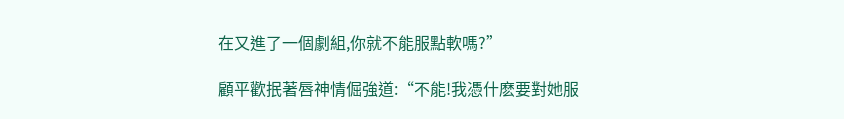在又進了一個劇組,你就不能服點軟嗎?”

顧平歡抿著唇神情倔強道:“不能!我憑什麽要對她服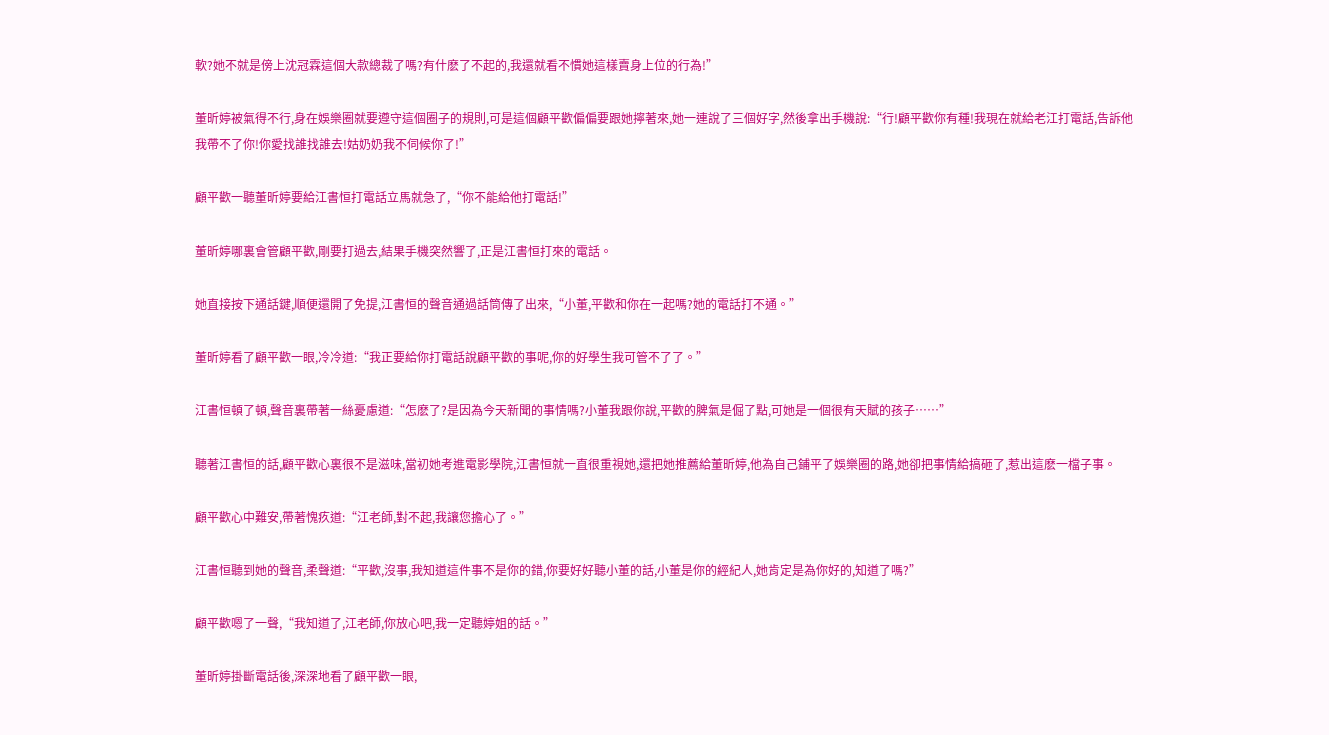軟?她不就是傍上沈冠霖這個大款總裁了嗎?有什麽了不起的,我還就看不慣她這樣賣身上位的行為!”

董昕婷被氣得不行,身在娛樂圈就要遵守這個圈子的規則,可是這個顧平歡偏偏要跟她擰著來,她一連說了三個好字,然後拿出手機說:“行!顧平歡你有種!我現在就給老江打電話,告訴他我帶不了你!你愛找誰找誰去!姑奶奶我不伺候你了!”

顧平歡一聽董昕婷要給江書恒打電話立馬就急了,“你不能給他打電話!”

董昕婷哪裏會管顧平歡,剛要打過去,結果手機突然響了,正是江書恒打來的電話。

她直接按下通話鍵,順便還開了免提,江書恒的聲音通過話筒傳了出來,“小董,平歡和你在一起嗎?她的電話打不通。”

董昕婷看了顧平歡一眼,冷冷道:“我正要給你打電話說顧平歡的事呢,你的好學生我可管不了了。”

江書恒頓了頓,聲音裏帶著一絲憂慮道:“怎麽了?是因為今天新聞的事情嗎?小董我跟你說,平歡的脾氣是倔了點,可她是一個很有天賦的孩子……”

聽著江書恒的話,顧平歡心裏很不是滋味,當初她考進電影學院,江書恒就一直很重視她,還把她推薦給董昕婷,他為自己鋪平了娛樂圈的路,她卻把事情給搞砸了,惹出這麽一檔子事。

顧平歡心中難安,帶著愧疚道:“江老師,對不起,我讓您擔心了。”

江書恒聽到她的聲音,柔聲道:“平歡,沒事,我知道這件事不是你的錯,你要好好聽小董的話,小董是你的經紀人,她肯定是為你好的,知道了嗎?”

顧平歡嗯了一聲,“我知道了,江老師,你放心吧,我一定聽婷姐的話。”

董昕婷掛斷電話後,深深地看了顧平歡一眼,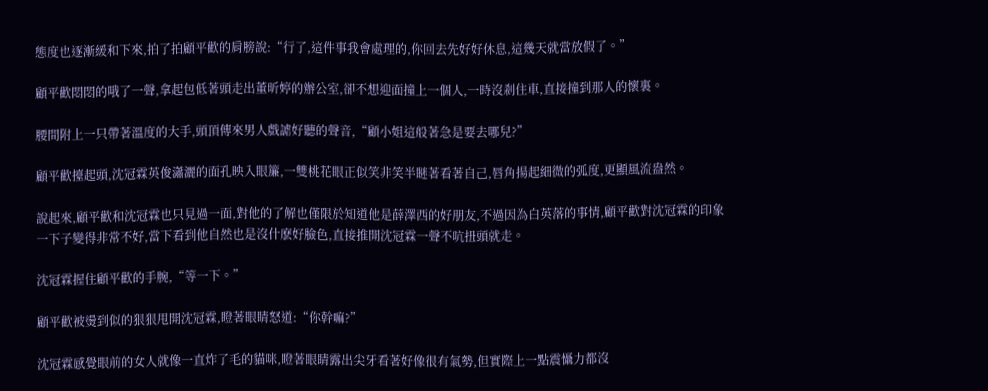態度也逐漸緩和下來,拍了拍顧平歡的肩膀說:“行了,這件事我會處理的,你回去先好好休息,這幾天就當放假了。”

顧平歡悶悶的哦了一聲,拿起包低著頭走出董昕婷的辦公室,卻不想迎面撞上一個人,一時沒剎住車,直接撞到那人的懷裏。

腰間附上一只帶著溫度的大手,頭頂傳來男人戲謔好聽的聲音,“顧小姐這般著急是要去哪兒?”

顧平歡擡起頭,沈冠霖英俊瀟灑的面孔映入眼簾,一雙桃花眼正似笑非笑半瞇著看著自己,唇角揚起細微的弧度,更顯風流盎然。

說起來,顧平歡和沈冠霖也只見過一面,對他的了解也僅限於知道他是薛澤西的好朋友,不過因為白英落的事情,顧平歡對沈冠霖的印象一下子變得非常不好,當下看到他自然也是沒什麽好臉色,直接推開沈冠霖一聲不吭扭頭就走。

沈冠霖握住顧平歡的手腕,“等一下。”

顧平歡被燙到似的狠狠甩開沈冠霖,瞪著眼睛怒道:“你幹嘛?”

沈冠霖感覺眼前的女人就像一直炸了毛的貓咪,瞪著眼睛露出尖牙看著好像很有氣勢,但實際上一點震懾力都沒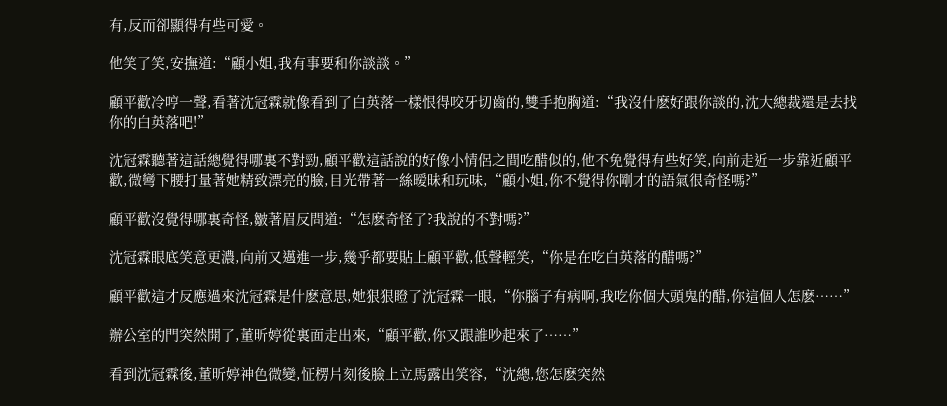有,反而卻顯得有些可愛。

他笑了笑,安撫道:“顧小姐,我有事要和你談談。”

顧平歡冷哼一聲,看著沈冠霖就像看到了白英落一樣恨得咬牙切齒的,雙手抱胸道:“我沒什麽好跟你談的,沈大總裁還是去找你的白英落吧!”

沈冠霖聽著這話總覺得哪裏不對勁,顧平歡這話說的好像小情侶之間吃醋似的,他不免覺得有些好笑,向前走近一步靠近顧平歡,微彎下腰打量著她精致漂亮的臉,目光帶著一絲暧昧和玩味,“顧小姐,你不覺得你剛才的語氣很奇怪嗎?”

顧平歡沒覺得哪裏奇怪,皺著眉反問道:“怎麽奇怪了?我說的不對嗎?”

沈冠霖眼底笑意更濃,向前又邁進一步,幾乎都要貼上顧平歡,低聲輕笑,“你是在吃白英落的醋嗎?”

顧平歡這才反應過來沈冠霖是什麽意思,她狠狠瞪了沈冠霖一眼,“你腦子有病啊,我吃你個大頭鬼的醋,你這個人怎麽……”

辦公室的門突然開了,董昕婷從裏面走出來,“顧平歡,你又跟誰吵起來了……”

看到沈冠霖後,董昕婷神色微變,怔楞片刻後臉上立馬露出笑容,“沈總,您怎麽突然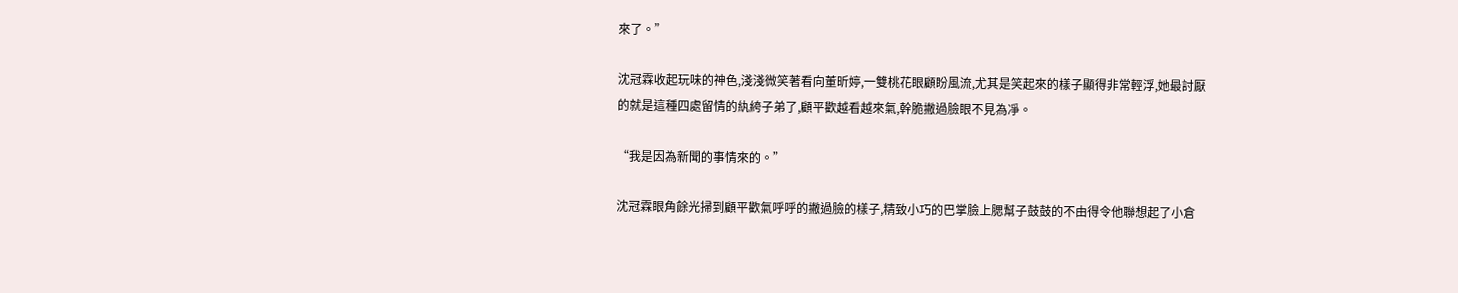來了。”

沈冠霖收起玩味的神色,淺淺微笑著看向董昕婷,一雙桃花眼顧盼風流,尤其是笑起來的樣子顯得非常輕浮,她最討厭的就是這種四處留情的紈絝子弟了,顧平歡越看越來氣,幹脆撇過臉眼不見為凈。

“我是因為新聞的事情來的。”

沈冠霖眼角餘光掃到顧平歡氣呼呼的撇過臉的樣子,精致小巧的巴掌臉上腮幫子鼓鼓的不由得令他聯想起了小倉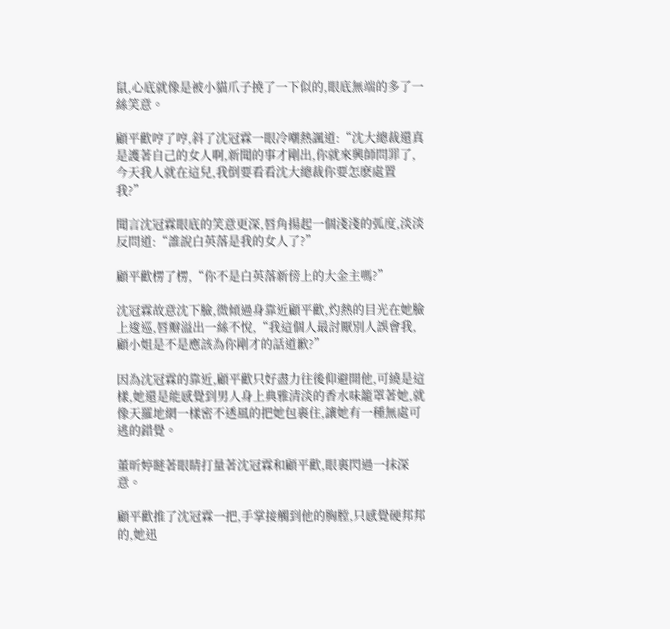鼠,心底就像是被小貓爪子撓了一下似的,眼底無端的多了一絲笑意。

顧平歡哼了哼,斜了沈冠霖一眼冷嘲熱諷道:“沈大總裁還真是護著自己的女人啊,新聞的事才剛出,你就來興師問罪了,今天我人就在這兒,我倒要看看沈大總裁你要怎麽處置我?”

聞言沈冠霖眼底的笑意更深,唇角揚起一個淺淺的弧度,淡淡反問道:“誰說白英落是我的女人了?”

顧平歡楞了楞,“你不是白英落新傍上的大金主嗎?”

沈冠霖故意沈下臉,微傾過身靠近顧平歡,灼熱的目光在她臉上逡巡,唇瓣溢出一絲不悅,“我這個人最討厭別人誤會我,顧小姐是不是應該為你剛才的話道歉?”

因為沈冠霖的靠近,顧平歡只好盡力往後仰避開他,可繞是這樣,她還是能感覺到男人身上典雅清淡的香水味籠罩著她,就像天羅地網一樣密不透風的把她包裹住,讓她有一種無處可逃的錯覺。

董昕婷瞇著眼睛打量著沈冠霖和顧平歡,眼裏閃過一抹深意。

顧平歡推了沈冠霖一把,手掌接觸到他的胸膛,只感覺硬邦邦的,她迅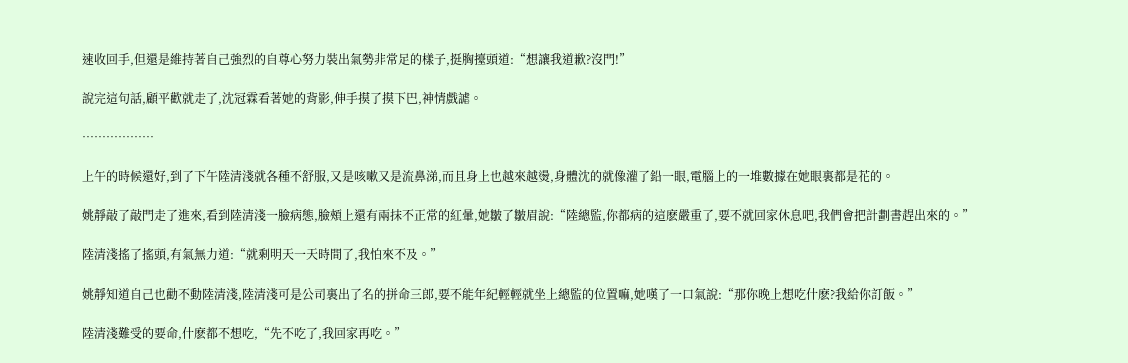速收回手,但還是維持著自己強烈的自尊心努力裝出氣勢非常足的樣子,挺胸擡頭道:“想讓我道歉?沒門!”

說完這句話,顧平歡就走了,沈冠霖看著她的背影,伸手摸了摸下巴,神情戲謔。

………………

上午的時候還好,到了下午陸清淺就各種不舒服,又是咳嗽又是流鼻涕,而且身上也越來越燙,身體沈的就像灌了鉛一眼,電腦上的一堆數據在她眼裏都是花的。

姚靜敲了敲門走了進來,看到陸清淺一臉病態,臉頰上還有兩抹不正常的紅暈,她皺了皺眉說:“陸總監,你都病的這麽嚴重了,要不就回家休息吧,我們會把計劃書趕出來的。”

陸清淺搖了搖頭,有氣無力道:“就剩明天一天時間了,我怕來不及。”

姚靜知道自己也勸不動陸清淺,陸清淺可是公司裏出了名的拼命三郎,要不能年紀輕輕就坐上總監的位置嘛,她嘆了一口氣說:“那你晚上想吃什麽?我給你訂飯。”

陸清淺難受的要命,什麽都不想吃,“先不吃了,我回家再吃。”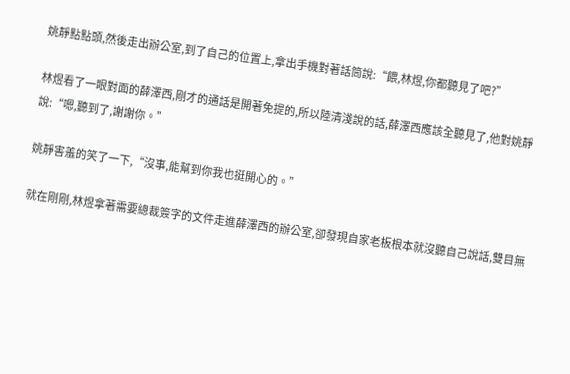姚靜點點頭,然後走出辦公室,到了自己的位置上,拿出手機對著話筒說:“餵,林煜,你都聽見了吧?”

林煜看了一眼對面的薛澤西,剛才的通話是開著免提的,所以陸清淺說的話,薛澤西應該全聽見了,他對姚靜說:“嗯,聽到了,謝謝你。”

姚靜害羞的笑了一下,“沒事,能幫到你我也挺開心的。”

就在剛剛,林煜拿著需要總裁簽字的文件走進薛澤西的辦公室,卻發現自家老板根本就沒聽自己說話,雙目無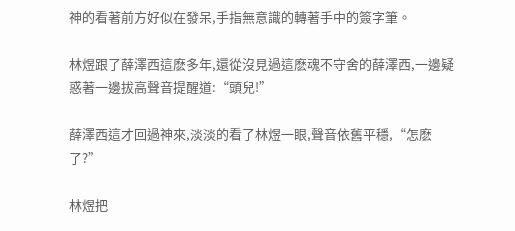神的看著前方好似在發呆,手指無意識的轉著手中的簽字筆。

林煜跟了薛澤西這麽多年,還從沒見過這麽魂不守舍的薛澤西,一邊疑惑著一邊拔高聲音提醒道:“頭兒!”

薛澤西這才回過神來,淡淡的看了林煜一眼,聲音依舊平穩,“怎麽了?”

林煜把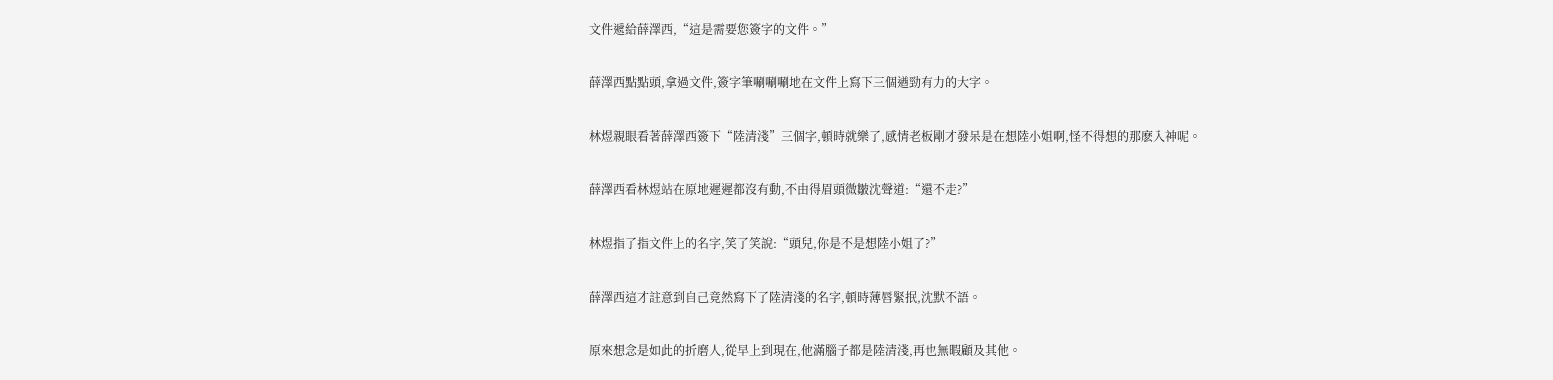文件遞給薛澤西,“這是需要您簽字的文件。”

薛澤西點點頭,拿過文件,簽字筆唰唰唰地在文件上寫下三個遒勁有力的大字。

林煜親眼看著薛澤西簽下“陸清淺”三個字,頓時就樂了,感情老板剛才發呆是在想陸小姐啊,怪不得想的那麽入神呢。

薛澤西看林煜站在原地遲遲都沒有動,不由得眉頭微皺沈聲道:“還不走?”

林煜指了指文件上的名字,笑了笑說:“頭兒,你是不是想陸小姐了?”

薛澤西這才註意到自己竟然寫下了陸清淺的名字,頓時薄唇緊抿,沈默不語。

原來想念是如此的折磨人,從早上到現在,他滿腦子都是陸清淺,再也無暇顧及其他。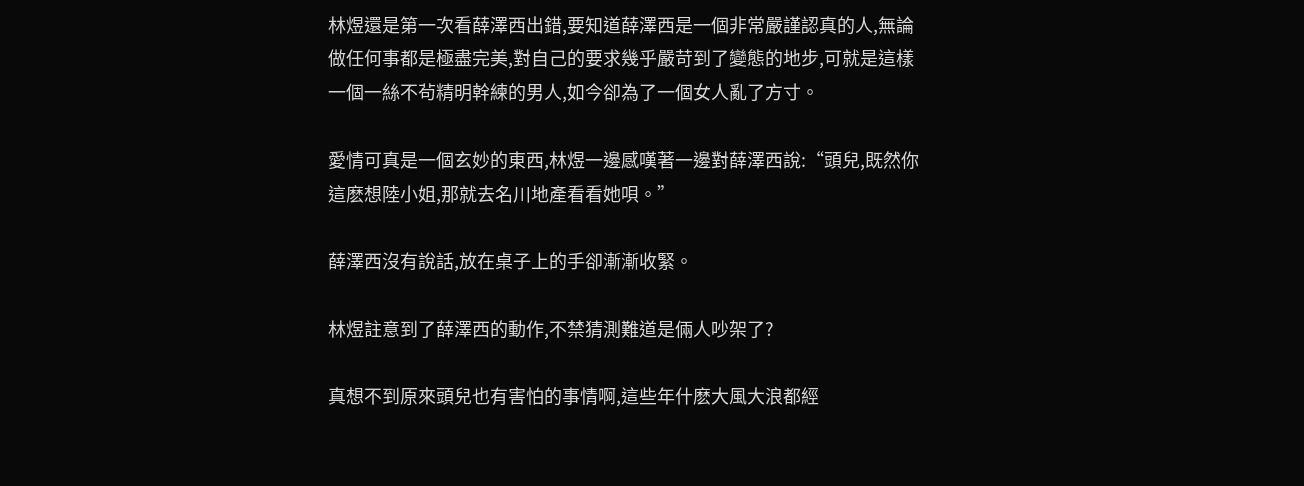林煜還是第一次看薛澤西出錯,要知道薛澤西是一個非常嚴謹認真的人,無論做任何事都是極盡完美,對自己的要求幾乎嚴苛到了變態的地步,可就是這樣一個一絲不茍精明幹練的男人,如今卻為了一個女人亂了方寸。

愛情可真是一個玄妙的東西,林煜一邊感嘆著一邊對薛澤西說:“頭兒,既然你這麽想陸小姐,那就去名川地產看看她唄。”

薛澤西沒有說話,放在桌子上的手卻漸漸收緊。

林煜註意到了薛澤西的動作,不禁猜測難道是倆人吵架了?

真想不到原來頭兒也有害怕的事情啊,這些年什麽大風大浪都經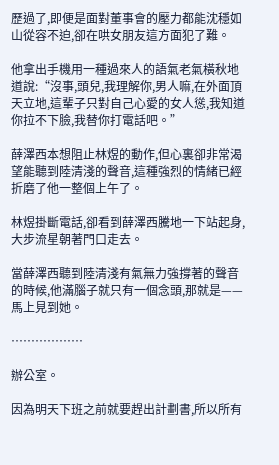歷過了,即便是面對董事會的壓力都能沈穩如山從容不迫,卻在哄女朋友這方面犯了難。

他拿出手機用一種過來人的語氣老氣橫秋地道說:“沒事,頭兒,我理解你,男人嘛,在外面頂天立地,這輩子只對自己心愛的女人慫,我知道你拉不下臉,我替你打電話吧。”

薛澤西本想阻止林煜的動作,但心裏卻非常渴望能聽到陸清淺的聲音,這種強烈的情緒已經折磨了他一整個上午了。

林煜掛斷電話,卻看到薛澤西騰地一下站起身,大步流星朝著門口走去。

當薛澤西聽到陸清淺有氣無力強撐著的聲音的時候,他滿腦子就只有一個念頭,那就是——馬上見到她。

………………

辦公室。

因為明天下班之前就要趕出計劃書,所以所有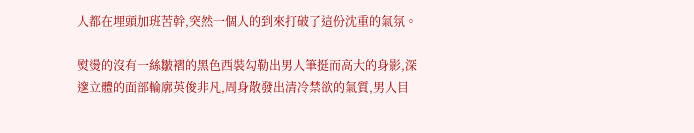人都在埋頭加班苦幹,突然一個人的到來打破了這份沈重的氣氛。

熨燙的沒有一絲皺褶的黑色西裝勾勒出男人筆挺而高大的身影,深邃立體的面部輪廓英俊非凡,周身散發出清冷禁欲的氣質,男人目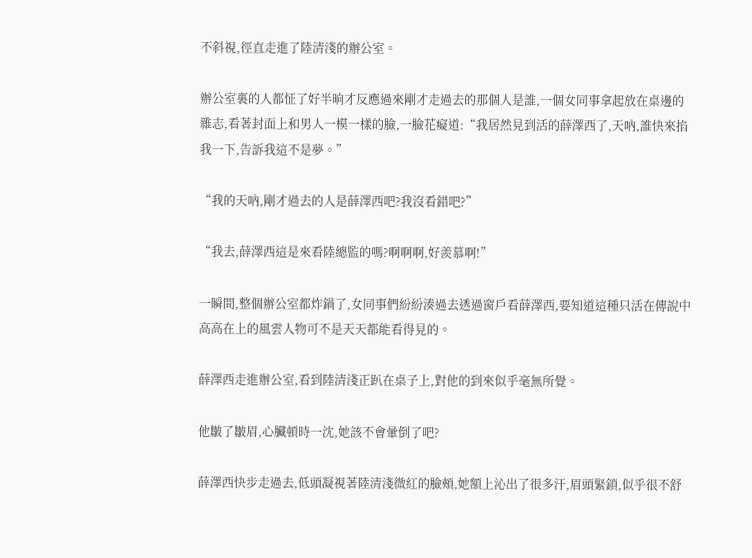不斜視,徑直走進了陸清淺的辦公室。

辦公室裏的人都怔了好半晌才反應過來剛才走過去的那個人是誰,一個女同事拿起放在桌邊的雜志,看著封面上和男人一模一樣的臉,一臉花癡道:“我居然見到活的薛澤西了,天吶,誰快來掐我一下,告訴我這不是夢。”

“我的天吶,剛才過去的人是薛澤西吧?我沒看錯吧?”

“我去,薛澤西這是來看陸總監的嗎?啊啊啊,好羨慕啊!”

一瞬間,整個辦公室都炸鍋了,女同事們紛紛湊過去透過窗戶看薛澤西,要知道這種只活在傳說中高高在上的風雲人物可不是天天都能看得見的。

薛澤西走進辦公室,看到陸清淺正趴在桌子上,對他的到來似乎毫無所覺。

他皺了皺眉,心臟頓時一沈,她該不會暈倒了吧?

薛澤西快步走過去,低頭凝視著陸清淺微紅的臉頰,她額上沁出了很多汗,眉頭緊鎖,似乎很不舒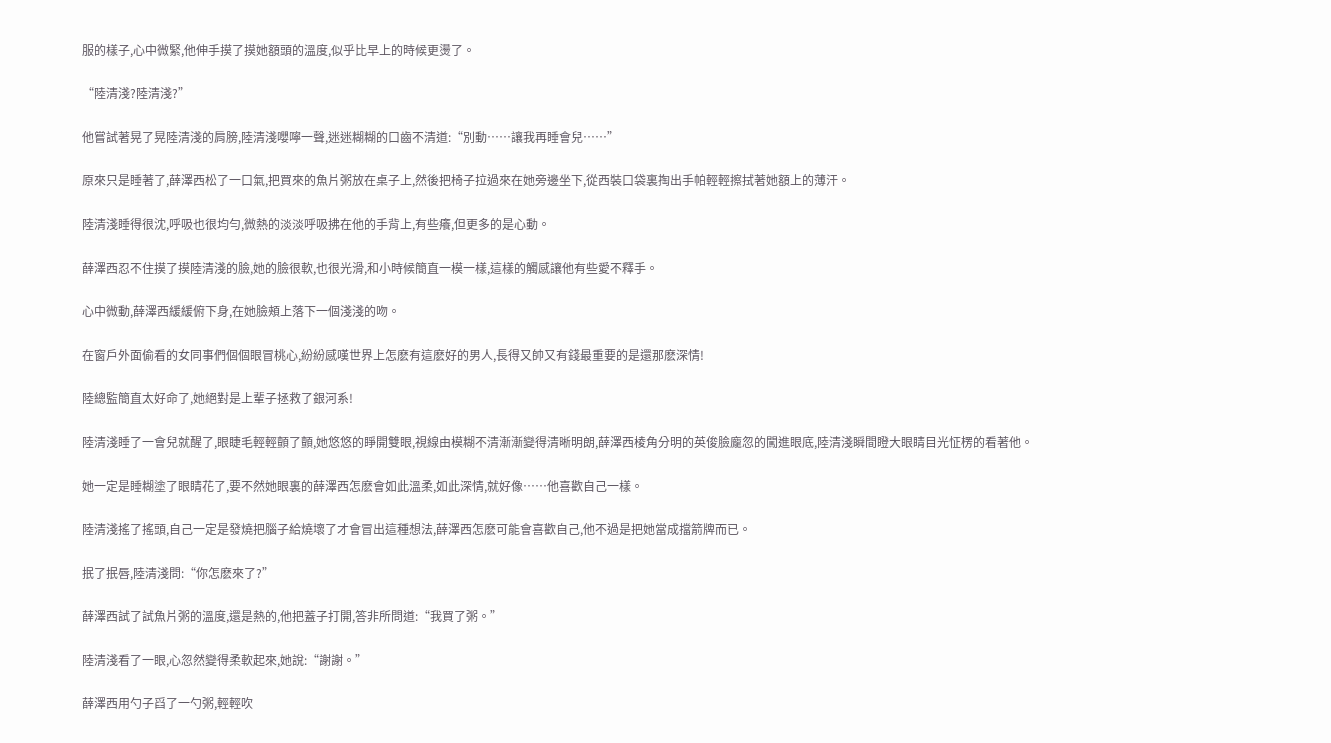服的樣子,心中微緊,他伸手摸了摸她額頭的溫度,似乎比早上的時候更燙了。

“陸清淺?陸清淺?”

他嘗試著晃了晃陸清淺的肩膀,陸清淺嚶嚀一聲,迷迷糊糊的口齒不清道:“別動……讓我再睡會兒……”

原來只是睡著了,薛澤西松了一口氣,把買來的魚片粥放在桌子上,然後把椅子拉過來在她旁邊坐下,從西裝口袋裏掏出手帕輕輕擦拭著她額上的薄汗。

陸清淺睡得很沈,呼吸也很均勻,微熱的淡淡呼吸拂在他的手背上,有些癢,但更多的是心動。

薛澤西忍不住摸了摸陸清淺的臉,她的臉很軟,也很光滑,和小時候簡直一模一樣,這樣的觸感讓他有些愛不釋手。

心中微動,薛澤西緩緩俯下身,在她臉頰上落下一個淺淺的吻。

在窗戶外面偷看的女同事們個個眼冒桃心,紛紛感嘆世界上怎麽有這麽好的男人,長得又帥又有錢最重要的是還那麽深情!

陸總監簡直太好命了,她絕對是上輩子拯救了銀河系!

陸清淺睡了一會兒就醒了,眼睫毛輕輕顫了顫,她悠悠的睜開雙眼,視線由模糊不清漸漸變得清晰明朗,薛澤西棱角分明的英俊臉龐忽的闖進眼底,陸清淺瞬間瞪大眼睛目光怔楞的看著他。

她一定是睡糊塗了眼睛花了,要不然她眼裏的薛澤西怎麽會如此溫柔,如此深情,就好像……他喜歡自己一樣。

陸清淺搖了搖頭,自己一定是發燒把腦子給燒壞了才會冒出這種想法,薛澤西怎麽可能會喜歡自己,他不過是把她當成擋箭牌而已。

抿了抿唇,陸清淺問:“你怎麽來了?”

薛澤西試了試魚片粥的溫度,還是熱的,他把蓋子打開,答非所問道:“我買了粥。”

陸清淺看了一眼,心忽然變得柔軟起來,她說:“謝謝。”

薛澤西用勺子舀了一勺粥,輕輕吹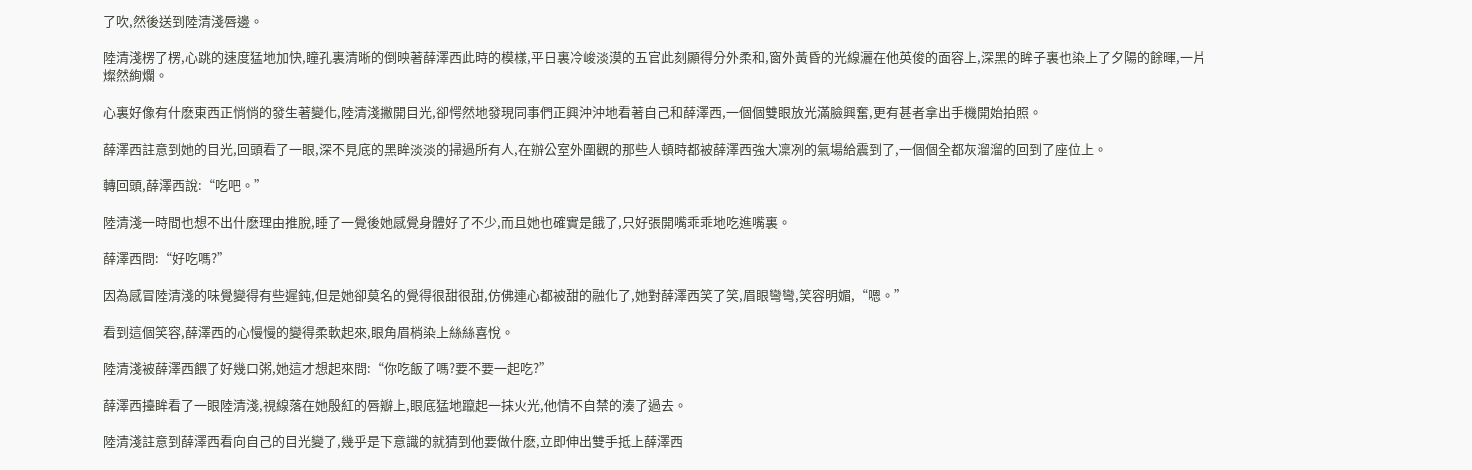了吹,然後送到陸清淺唇邊。

陸清淺楞了楞,心跳的速度猛地加快,瞳孔裏清晰的倒映著薛澤西此時的模樣,平日裏冷峻淡漠的五官此刻顯得分外柔和,窗外黃昏的光線灑在他英俊的面容上,深黑的眸子裏也染上了夕陽的餘暉,一片燦然絢爛。

心裏好像有什麽東西正悄悄的發生著變化,陸清淺撇開目光,卻愕然地發現同事們正興沖沖地看著自己和薛澤西,一個個雙眼放光滿臉興奮,更有甚者拿出手機開始拍照。

薛澤西註意到她的目光,回頭看了一眼,深不見底的黑眸淡淡的掃過所有人,在辦公室外圍觀的那些人頓時都被薛澤西強大凜冽的氣場給震到了,一個個全都灰溜溜的回到了座位上。

轉回頭,薛澤西說:“吃吧。”

陸清淺一時間也想不出什麽理由推脫,睡了一覺後她感覺身體好了不少,而且她也確實是餓了,只好張開嘴乖乖地吃進嘴裏。

薛澤西問:“好吃嗎?”

因為感冒陸清淺的味覺變得有些遲鈍,但是她卻莫名的覺得很甜很甜,仿佛連心都被甜的融化了,她對薛澤西笑了笑,眉眼彎彎,笑容明媚,“嗯。”

看到這個笑容,薛澤西的心慢慢的變得柔軟起來,眼角眉梢染上絲絲喜悅。

陸清淺被薛澤西餵了好幾口粥,她這才想起來問:“你吃飯了嗎?要不要一起吃?”

薛澤西擡眸看了一眼陸清淺,視線落在她殷紅的唇瓣上,眼底猛地躥起一抹火光,他情不自禁的湊了過去。

陸清淺註意到薛澤西看向自己的目光變了,幾乎是下意識的就猜到他要做什麽,立即伸出雙手抵上薛澤西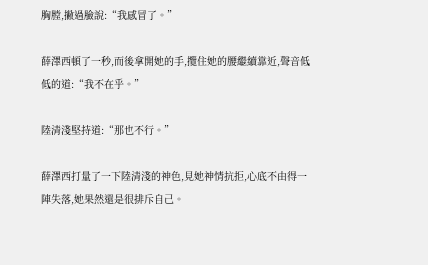胸膛,撇過臉說:“我感冒了。”

薛澤西頓了一秒,而後拿開她的手,攬住她的腰繼續靠近,聲音低低的道:“我不在乎。”

陸清淺堅持道:“那也不行。”

薛澤西打量了一下陸清淺的神色,見她神情抗拒,心底不由得一陣失落,她果然還是很排斥自己。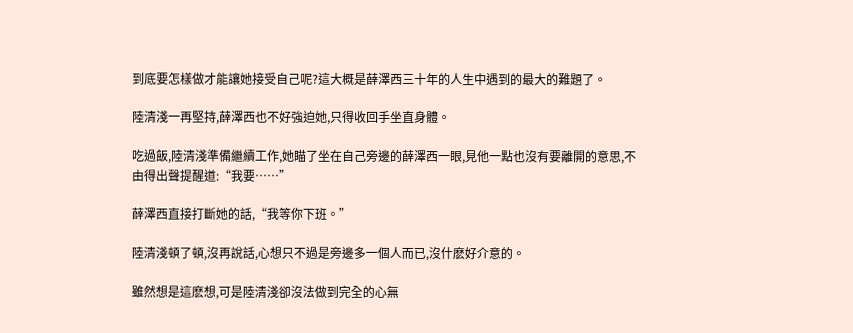到底要怎樣做才能讓她接受自己呢?這大概是薛澤西三十年的人生中遇到的最大的難題了。

陸清淺一再堅持,薛澤西也不好強迫她,只得收回手坐直身體。

吃過飯,陸清淺準備繼續工作,她瞄了坐在自己旁邊的薛澤西一眼,見他一點也沒有要離開的意思,不由得出聲提醒道:“我要……”

薛澤西直接打斷她的話,“我等你下班。”

陸清淺頓了頓,沒再說話,心想只不過是旁邊多一個人而已,沒什麽好介意的。

雖然想是這麽想,可是陸清淺卻沒法做到完全的心無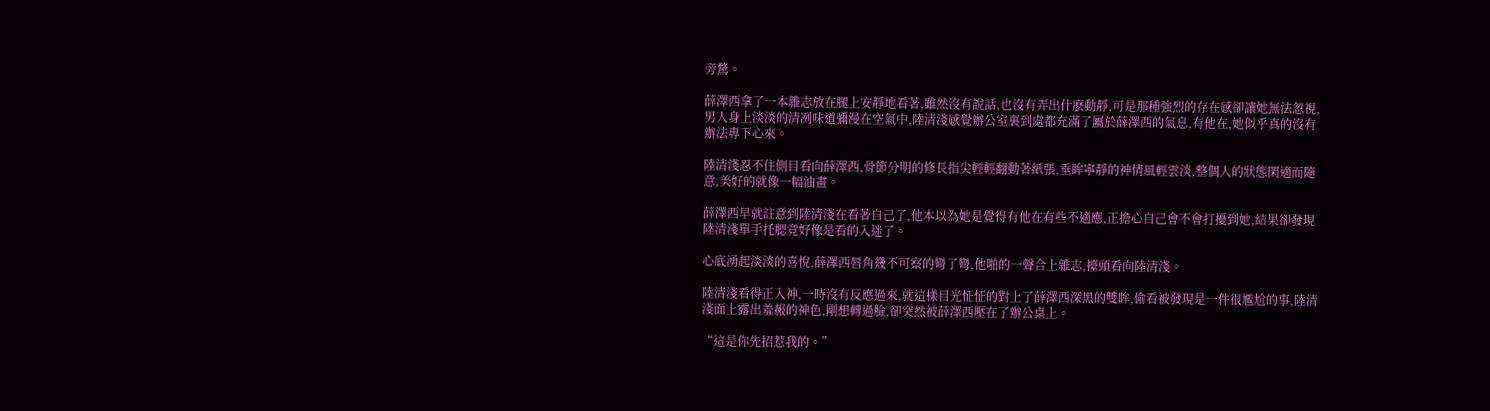旁騖。

薛澤西拿了一本雜志放在腿上安靜地看著,雖然沒有說話,也沒有弄出什麽動靜,可是那種強烈的存在感卻讓她無法忽視,男人身上淡淡的清冽味道彌漫在空氣中,陸清淺感覺辦公室裏到處都充滿了屬於薛澤西的氣息,有他在,她似乎真的沒有辦法專下心來。

陸清淺忍不住側目看向薛澤西,骨節分明的修長指尖輕輕翻動著紙張,垂眸寧靜的神情風輕雲淡,整個人的狀態閑適而隨意,美好的就像一幅油畫。

薛澤西早就註意到陸清淺在看著自己了,他本以為她是覺得有他在有些不適應,正擔心自己會不會打擾到她,結果卻發現陸清淺單手托腮竟好像是看的入迷了。

心底湧起淡淡的喜悅,薛澤西唇角幾不可察的彎了彎,他啪的一聲合上雜志,擡頭看向陸清淺。

陸清淺看得正入神,一時沒有反應過來,就這樣目光怔怔的對上了薛澤西深黑的雙眸,偷看被發現是一件很尷尬的事,陸清淺面上露出羞赧的神色,剛想轉過臉,卻突然被薛澤西壓在了辦公桌上。

“這是你先招惹我的。”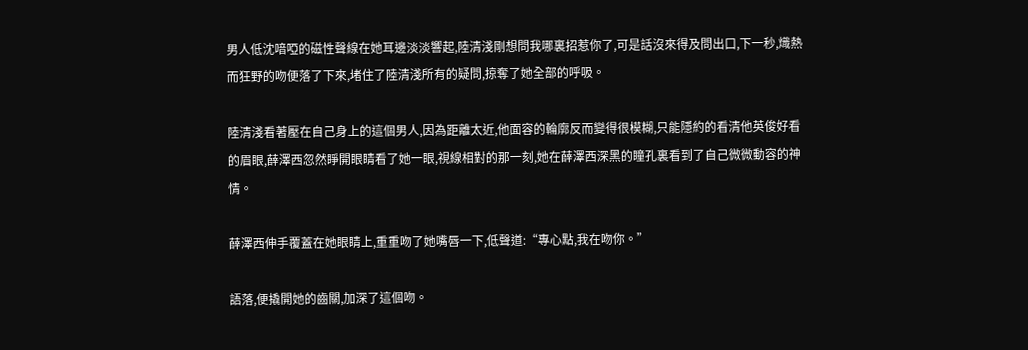男人低沈喑啞的磁性聲線在她耳邊淡淡響起,陸清淺剛想問我哪裏招惹你了,可是話沒來得及問出口,下一秒,熾熱而狂野的吻便落了下來,堵住了陸清淺所有的疑問,掠奪了她全部的呼吸。

陸清淺看著壓在自己身上的這個男人,因為距離太近,他面容的輪廓反而變得很模糊,只能隱約的看清他英俊好看的眉眼,薛澤西忽然睜開眼睛看了她一眼,視線相對的那一刻,她在薛澤西深黑的瞳孔裏看到了自己微微動容的神情。

薛澤西伸手覆蓋在她眼睛上,重重吻了她嘴唇一下,低聲道:“專心點,我在吻你。”

語落,便撬開她的齒關,加深了這個吻。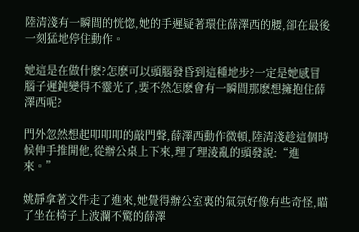陸清淺有一瞬間的恍惚,她的手遲疑著環住薛澤西的腰,卻在最後一刻猛地停住動作。

她這是在做什麽?怎麽可以頭腦發昏到這種地步?一定是她感冒腦子遲鈍變得不靈光了,要不然怎麽會有一瞬間那麽想擁抱住薛澤西呢?

門外忽然想起叩叩叩的敲門聲,薛澤西動作微頓,陸清淺趁這個時候伸手推開他,從辦公桌上下來,理了理淩亂的頭發說:“進來。”

姚靜拿著文件走了進來,她覺得辦公室裏的氣氛好像有些奇怪,瞄了坐在椅子上波瀾不驚的薛澤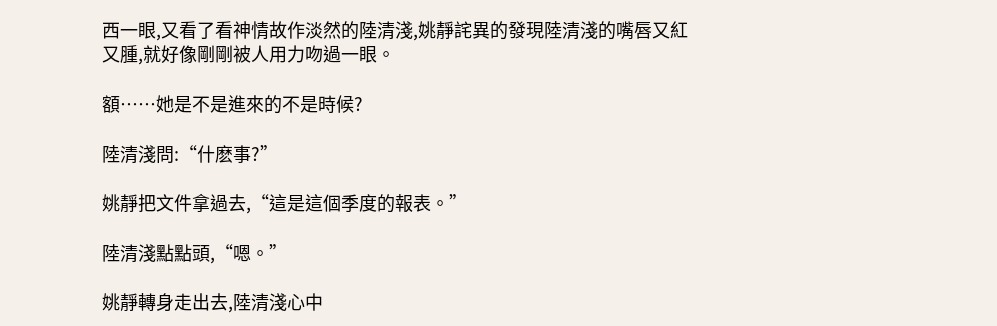西一眼,又看了看神情故作淡然的陸清淺,姚靜詫異的發現陸清淺的嘴唇又紅又腫,就好像剛剛被人用力吻過一眼。

額……她是不是進來的不是時候?

陸清淺問:“什麽事?”

姚靜把文件拿過去,“這是這個季度的報表。”

陸清淺點點頭,“嗯。”

姚靜轉身走出去,陸清淺心中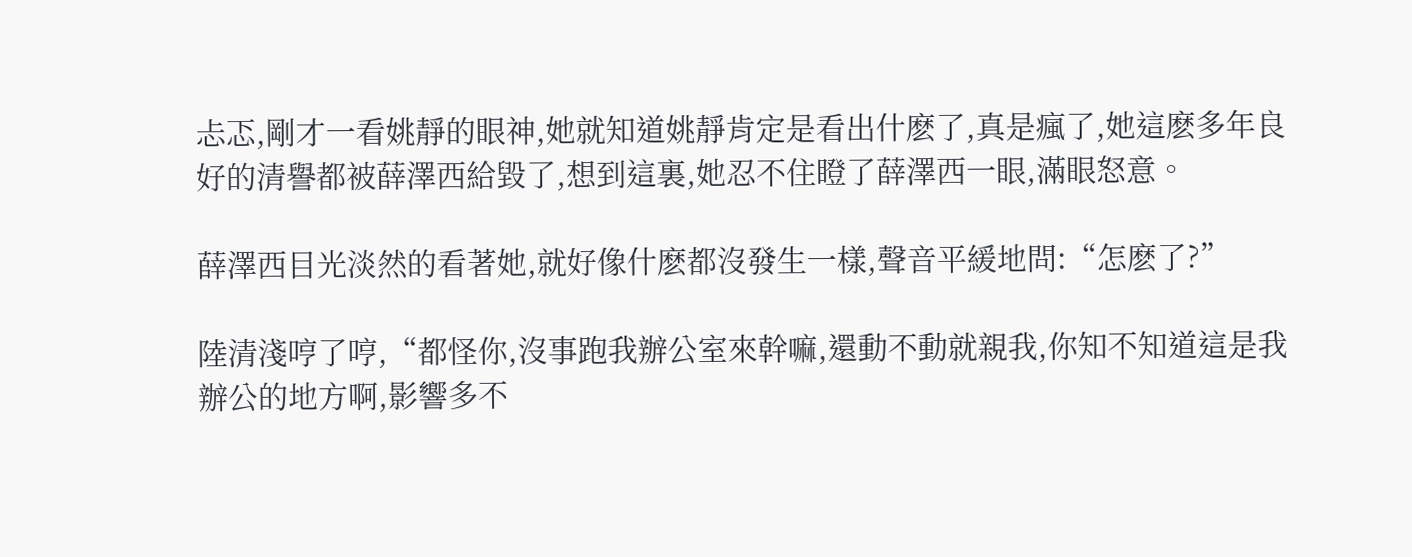忐忑,剛才一看姚靜的眼神,她就知道姚靜肯定是看出什麽了,真是瘋了,她這麽多年良好的清譽都被薛澤西給毀了,想到這裏,她忍不住瞪了薛澤西一眼,滿眼怒意。

薛澤西目光淡然的看著她,就好像什麽都沒發生一樣,聲音平緩地問:“怎麽了?”

陸清淺哼了哼,“都怪你,沒事跑我辦公室來幹嘛,還動不動就親我,你知不知道這是我辦公的地方啊,影響多不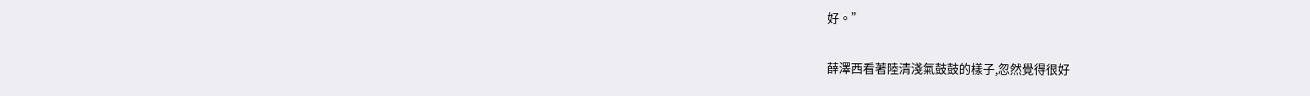好。”

薛澤西看著陸清淺氣鼓鼓的樣子,忽然覺得很好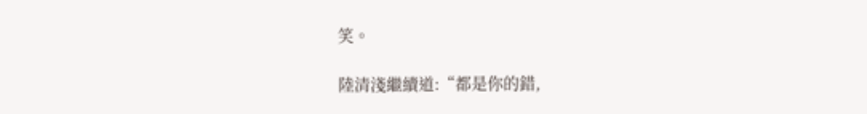笑。

陸清淺繼續道:“都是你的錯,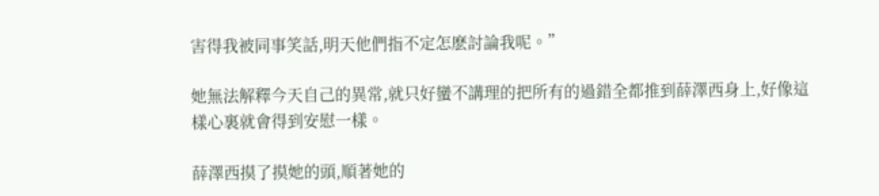害得我被同事笑話,明天他們指不定怎麽討論我呢。”

她無法解釋今天自己的異常,就只好蠻不講理的把所有的過錯全都推到薛澤西身上,好像這樣心裏就會得到安慰一樣。

薛澤西摸了摸她的頭,順著她的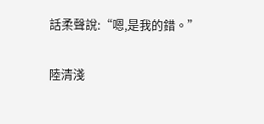話柔聲說:“嗯,是我的錯。”

陸清淺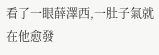看了一眼薛澤西,一肚子氣就在他愈發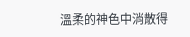溫柔的神色中消散得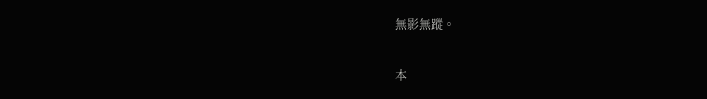無影無蹤。

本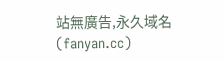站無廣告,永久域名(fanyan.cc)